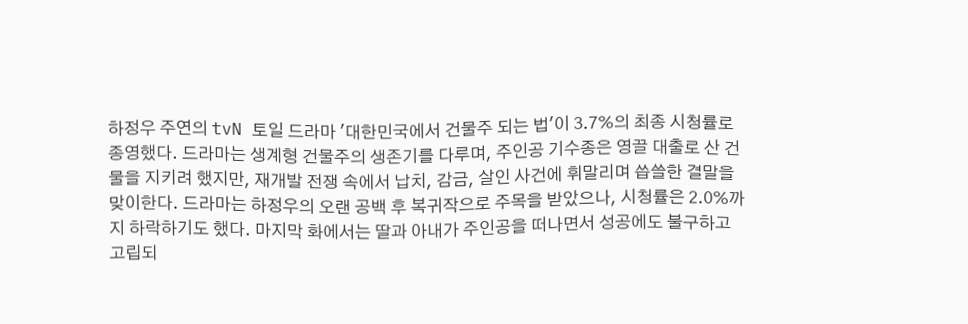하정우 주연의 tvN 토일 드라마 '대한민국에서 건물주 되는 법'이 3.7%의 최종 시청률로 종영했다. 드라마는 생계형 건물주의 생존기를 다루며, 주인공 기수종은 영끌 대출로 산 건물을 지키려 했지만, 재개발 전쟁 속에서 납치, 감금, 살인 사건에 휘말리며 씁쓸한 결말을 맞이한다. 드라마는 하정우의 오랜 공백 후 복귀작으로 주목을 받았으나, 시청률은 2.0%까지 하락하기도 했다. 마지막 화에서는 딸과 아내가 주인공을 떠나면서 성공에도 불구하고 고립되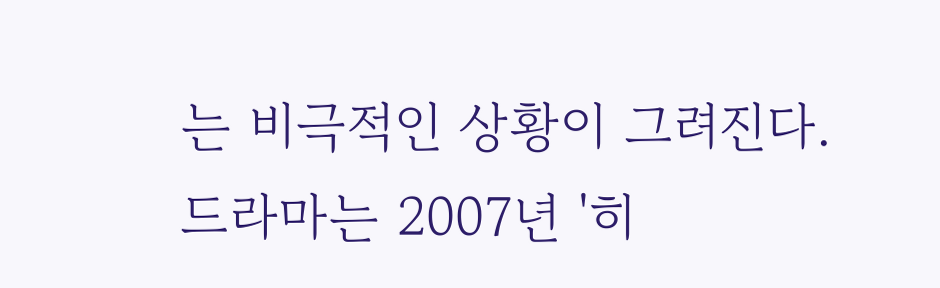는 비극적인 상황이 그려진다. 드라마는 2007년 '히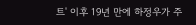트' 이후 19년 만에 하정우가 주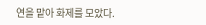연을 맡아 화제를 모았다.